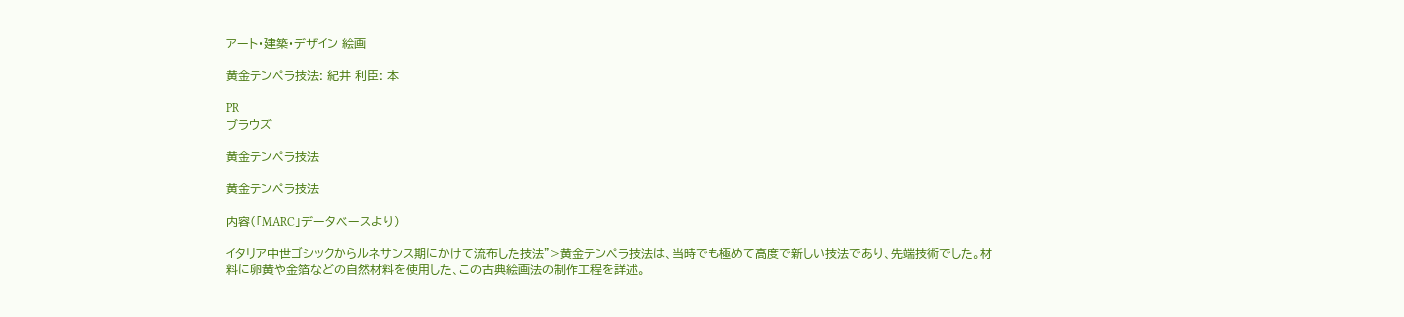アート・建築・デザイン 絵画

黄金テンペラ技法: 紀井 利臣: 本

PR
ブラウズ

黄金テンペラ技法

黄金テンペラ技法

内容(「MARC」データベースより)

イタリア中世ゴシックからルネサンス期にかけて流布した技法">黄金テンペラ技法は、当時でも極めて高度で新しい技法であり、先端技術でした。材料に卵黄や金箔などの自然材料を使用した、この古典絵画法の制作工程を詳述。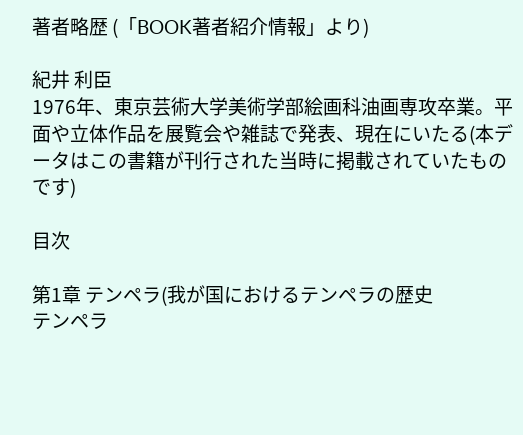著者略歴 (「BOOK著者紹介情報」より)

紀井 利臣
1976年、東京芸術大学美術学部絵画科油画専攻卒業。平面や立体作品を展覧会や雑誌で発表、現在にいたる(本データはこの書籍が刊行された当時に掲載されていたものです)

目次

第1章 テンペラ(我が国におけるテンペラの歴史
テンペラ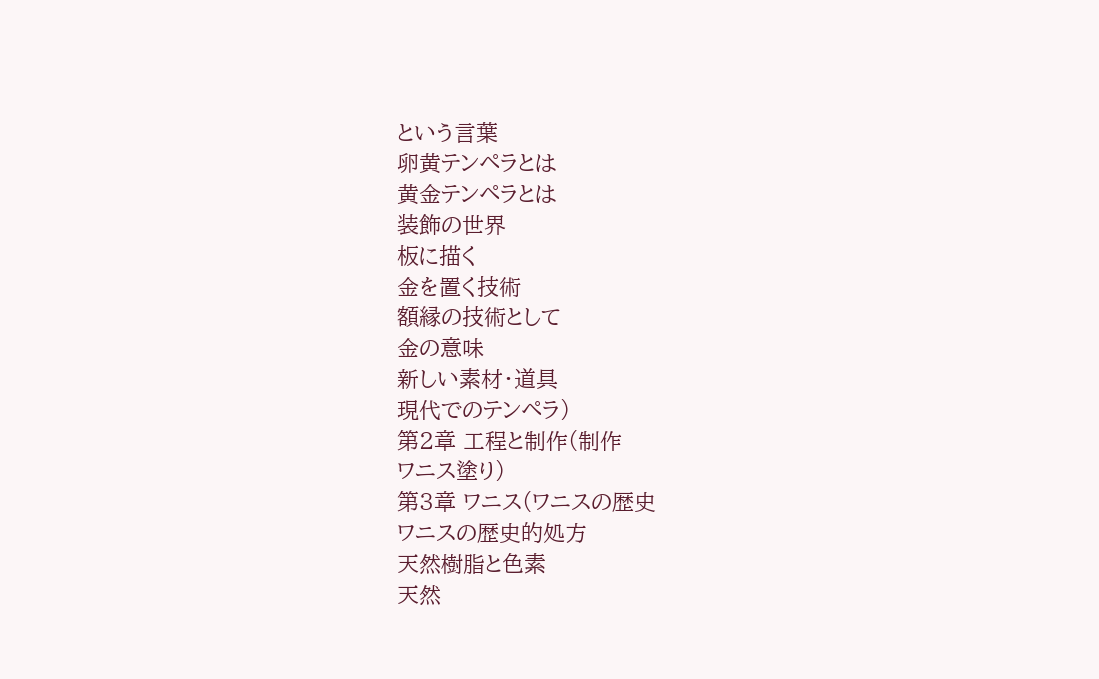という言葉
卵黄テンペラとは
黄金テンペラとは
装飾の世界
板に描く
金を置く技術
額縁の技術として
金の意味
新しい素材・道具
現代でのテンペラ)
第2章 工程と制作(制作
ワニス塗り)
第3章 ワニス(ワニスの歴史
ワニスの歴史的処方
天然樹脂と色素
天然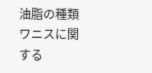油脂の種類
ワニスに関する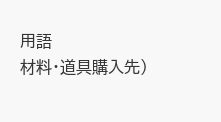用語
材料・道具購入先)